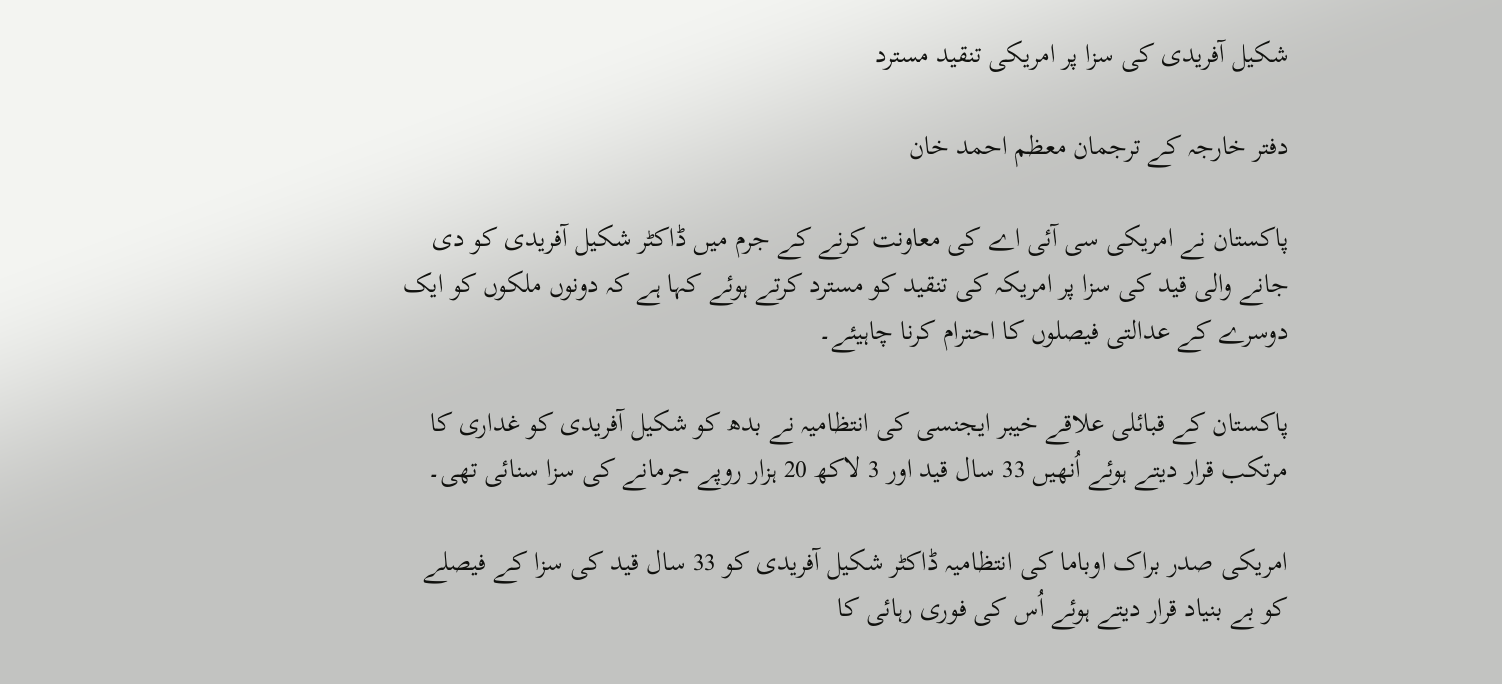شکیل آفریدی کی سزا پر امریکی تنقید مسترد

دفتر خارجہ کے ترجمان معظم احمد خان

پاکستان نے امریکی سی آئی اے کی معاونت کرنے کے جرم میں ڈاکٹر شکیل آفریدی کو دی جانے والی قید کی سزا پر امریکہ کی تنقید کو مسترد کرتے ہوئے کہا ہے کہ دونوں ملکوں کو ایک دوسرے کے عدالتی فیصلوں کا احترام کرنا چاہیئے۔

پاکستان کے قبائلی علاقے خیبر ایجنسی کی انتظامیہ نے بدھ کو شکیل آفریدی کو غداری کا مرتکب قرار دیتے ہوئے اُنھیں 33 سال قید اور 3 لاکھ 20 ہزار روپے جرمانے کی سزا سنائی تھی۔

امریکی صدر براک اوباما کی انتظامیہ ڈاکٹر شکیل آفریدی کو 33 سال قید کی سزا کے فیصلے کو بے بنیاد قرار دیتے ہوئے اُس کی فوری رہائی کا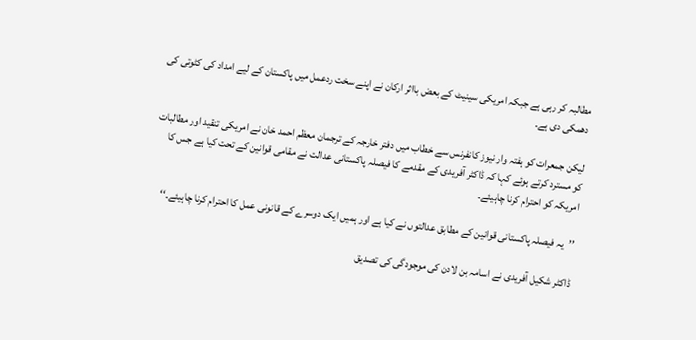مطالبہ کر رہی ہے جبکہ امریکی سینیٹ کے بعض بااثر ارکان نے اپنے سخت ردعمل میں پاکستان کے لیے امداد کی کٹوتی کی دھمکی دی ہے۔

لیکن جمعرات کو ہفتہ وار نیوز کانفرنس سے خطاب میں دفتر خارجہ کے ترجمان معظم احمد خان نے امریکی تنقید اور مطالبات کو مسترد کرتے ہوئے کہا کہ ڈاکٹر آفریدی کے مقدمے کا فیصلہ پاکستانی عدالت نے مقامی قوانین کے تحت کیا ہے جس کا امریکہ کو احترام کرنا چاہیئے۔

’’یہ فیصلہ پاکستانی قوانین کے مطابق عدالتوں نے کیا ہے اور ہمیں ایک دوسرے کے قانونی عمل کا احترام کرنا چاہیئے۔‘‘

ڈاکٹر شکیل آفریدی نے اسامہ بن لادن کی موجودگی کی تصدیق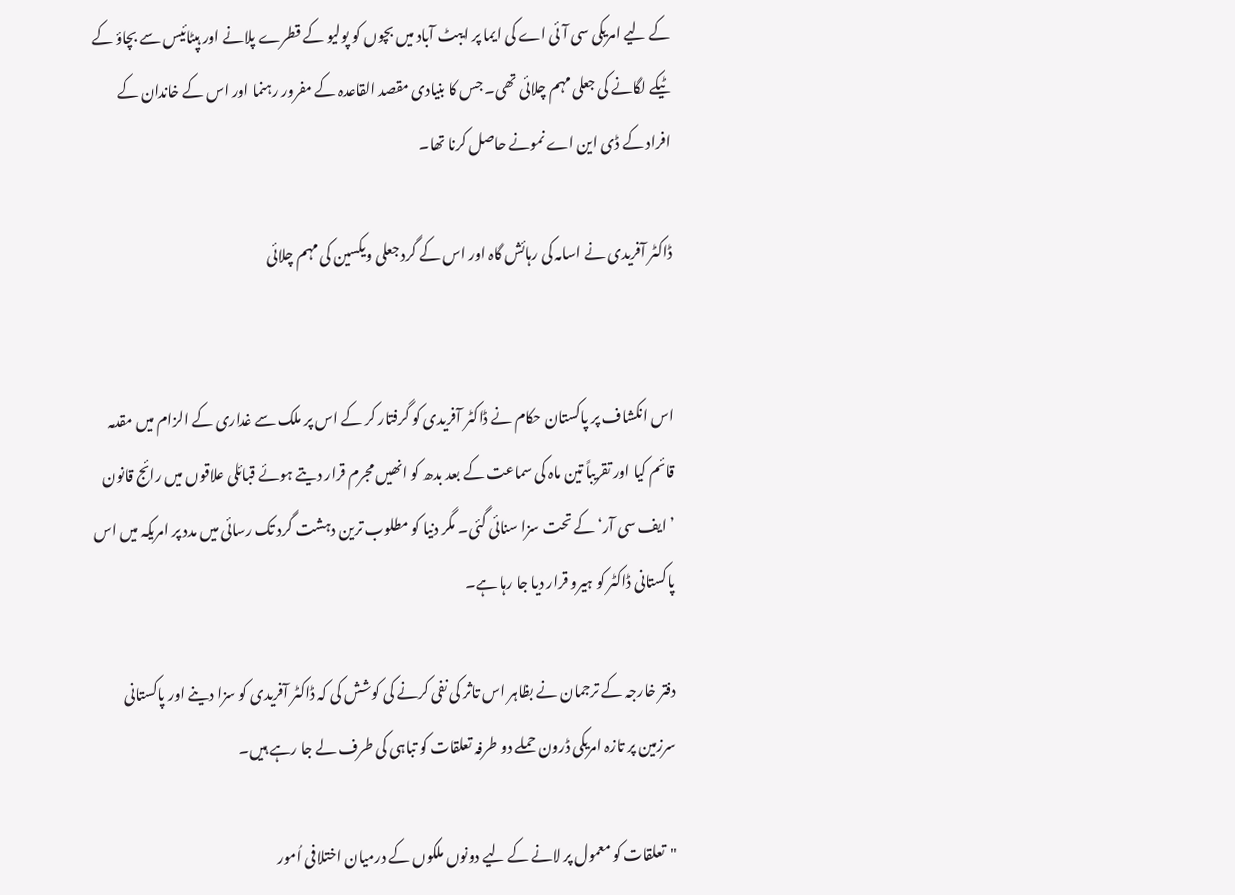کے لیے امریکی سی آئی اے کی ایما پر ایبٹ آباد میں بچوں کو پولیو کے قطرے پلانے اور ہپٹائیس سے بچاؤ کے ٹیکے لگانے کی جعلی مہم چلائی تھی۔ جس کا بنیادی مقصد القاعدہ کے مفرور رہنما اور اس کے خاندان کے افراد کے ڈی این اے نمونے حاصل کرنا تھا۔

ڈاکٹر آفریدی نے اسامہ کی رہائش گاہ اور اس کے گرد جعلی ویکسین کی مہم چلائی


اس انکشاف پر پاکستان حکام نے ڈاکٹر آفریدی کو گرفتار کر کے اس پر ملک سے غداری کے الزام میں مقدمہ قائم کیا اور تقریباً تین ماہ کی سماعت کے بعد بدھ کو انھیں مجرم قرار دیتے ہوئے قبائلی علاقوں میں رائج قانون ’ایف سی آر‘ کے تحت سزا سنائی گئی۔ مگر دنیا کو مطلوب ترین دہشت گرد تک رسائی میں مدد پر امریکہ میں اس پاکستانی ڈاکٹر کو ہیرو قرار دیا جا رہا ہے۔

دفتر خارجہ کے ترجمان نے بظاہر اس تاثر کی نفی کرنے کی کوشش کی کہ ڈاکٹر آفریدی کو سزا دینے اور پاکستانی سرزمین پر تازہ امریکی ڈرون حملے دو طرفہ تعلقات کو تباہی کی طرف لے جا رہے ہیں۔

"تعلقات کو معمول پر لانے کے لیے دونوں ملکوں کے درمیان اختلافی اُمور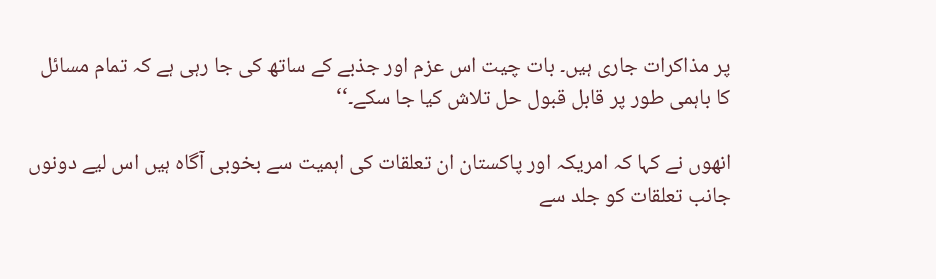پر مذاکرات جاری ہیں۔ بات چیت اس عزم اور جذبے کے ساتھ کی جا رہی ہے کہ تمام مسائل کا باہمی طور پر قابل قبول حل تلاش کیا جا سکے۔‘‘

انھوں نے کہا کہ امریکہ اور پاکستان ان تعلقات کی اہمیت سے بخوبی آگاہ ہیں اس لیے دونوں جانب تعلقات کو جلد سے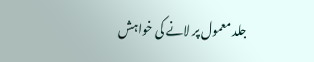جلد معمول پر لانے کی خواہش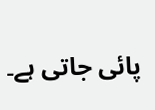پائی جاتی ہے۔